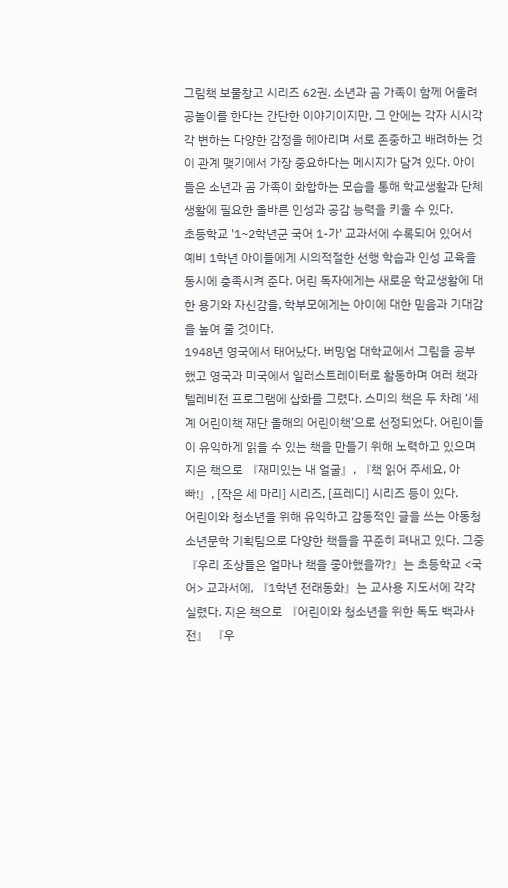그림책 보물창고 시리즈 62권. 소년과 곰 가족이 함께 어울려 공놀이를 한다는 간단한 이야기이지만, 그 안에는 각자 시시각각 변하는 다양한 감정을 헤아리며 서로 존중하고 배려하는 것이 관계 맺기에서 가장 중요하다는 메시지가 담겨 있다. 아이들은 소년과 곰 가족이 화합하는 모습을 통해 학교생활과 단체생활에 필요한 올바른 인성과 공감 능력을 키울 수 있다.
초등학교 '1~2학년군 국어 1-가' 교과서에 수록되어 있어서 예비 1학년 아이들에게 시의적절한 선행 학습과 인성 교육을 동시에 충족시켜 준다. 어린 독자에게는 새로운 학교생활에 대한 용기와 자신감을, 학부모에게는 아이에 대한 믿음과 기대감을 높여 줄 것이다.
1948년 영국에서 태어났다. 버밍엄 대학교에서 그림을 공부했고 영국과 미국에서 일러스트레이터로 활동하며 여러 책과 텔레비전 프로그램에 삽화를 그렸다. 스미의 책은 두 차례 ‘세계 어린이책 재단 올해의 어린이책’으로 선정되었다. 어린이들이 유익하게 읽을 수 있는 책을 만들기 위해 노력하고 있으며 지은 책으로 『재미있는 내 얼굴』, 『책 읽어 주세요, 아빠!』, [작은 세 마리] 시리즈, [프레디] 시리즈 등이 있다.
어린이와 청소년을 위해 유익하고 감동적인 글을 쓰는 아동청소년문학 기획팀으로 다양한 책들을 꾸준히 펴내고 있다. 그중 『우리 조상들은 얼마나 책을 좋아했을까?』는 초등학교 <국어> 교과서에, 『1학년 전래동화』는 교사용 지도서에 각각 실렸다. 지은 책으로 『어린이와 청소년을 위한 독도 백과사전』 『우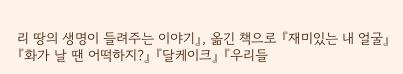리 땅의 생명이 들려주는 이야기』, 옮긴 책으로 『재미있는 내 얼굴』 『화가 날 땐 어떡하지?』 『달케이크』 『우리들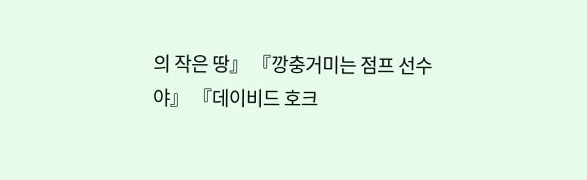의 작은 땅』 『깡충거미는 점프 선수야』 『데이비드 호크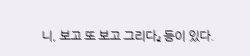니, 보고 또 보고 그리다』 등이 있다.